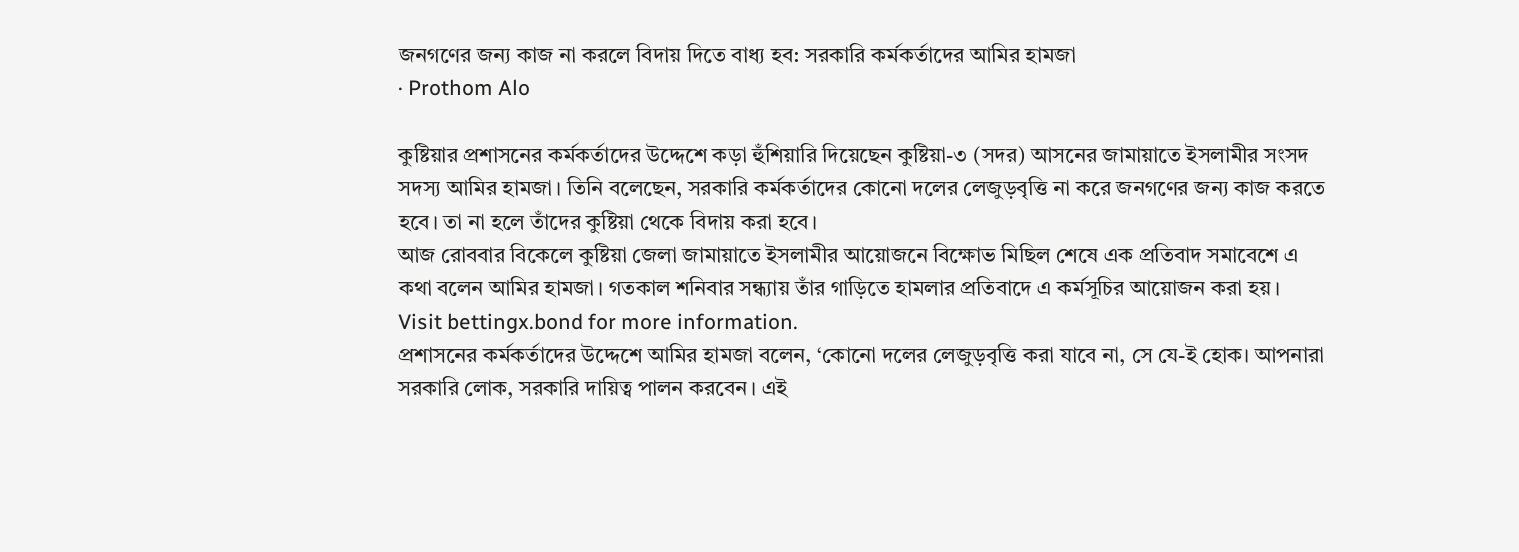জনগণের জন্য কাজ না করলে বিদায় দিতে বাধ্য হব: সরকারি কর্মকর্তাদের আমির হামজা
· Prothom Alo

কুষ্টিয়ার প্রশাসনের কর্মকর্তাদের উদ্দেশে কড়া হুঁশিয়ারি দিয়েছেন কুষ্টিয়া-৩ (সদর) আসনের জামায়াতে ইসলামীর সংসদ সদস্য আমির হামজা। তিনি বলেছেন, সরকারি কর্মকর্তাদের কোনো দলের লেজুড়বৃত্তি না করে জনগণের জন্য কাজ করতে হবে। তা না হলে তাঁদের কুষ্টিয়া থেকে বিদায় করা হবে।
আজ রোববার বিকেলে কুষ্টিয়া জেলা জামায়াতে ইসলামীর আয়োজনে বিক্ষোভ মিছিল শেষে এক প্রতিবাদ সমাবেশে এ কথা বলেন আমির হামজা। গতকাল শনিবার সন্ধ্যায় তাঁর গাড়িতে হামলার প্রতিবাদে এ কর্মসূচির আয়োজন করা হয়।
Visit bettingx.bond for more information.
প্রশাসনের কর্মকর্তাদের উদ্দেশে আমির হামজা বলেন, ‘কোনো দলের লেজুড়বৃত্তি করা যাবে না, সে যে-ই হোক। আপনারা সরকারি লোক, সরকারি দায়িত্ব পালন করবেন। এই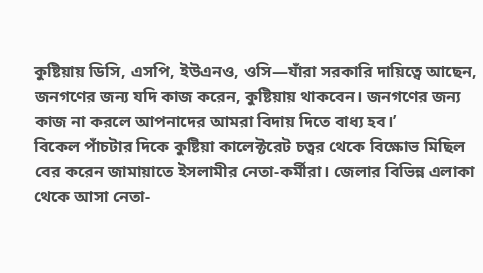কুষ্টিয়ায় ডিসি, এসপি, ইউএনও, ওসি—যাঁরা সরকারি দায়িত্বে আছেন, জনগণের জন্য যদি কাজ করেন, কুষ্টিয়ায় থাকবেন। জনগণের জন্য কাজ না করলে আপনাদের আমরা বিদায় দিতে বাধ্য হব।’
বিকেল পাঁচটার দিকে কুষ্টিয়া কালেক্টরেট চত্বর থেকে বিক্ষোভ মিছিল বের করেন জামায়াতে ইসলামীর নেতা-কর্মীরা। জেলার বিভিন্ন এলাকা থেকে আসা নেতা-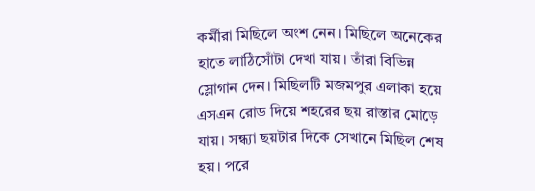কর্মীরা মিছিলে অংশ নেন। মিছিলে অনেকের হাতে লাঠিসোঁটা দেখা যায়। তাঁরা বিভিন্ন স্লোগান দেন। মিছিলটি মজমপুর এলাকা হয়ে এসএন রোড দিয়ে শহরের ছয় রাস্তার মোড়ে যায়। সন্ধ্যা ছয়টার দিকে সেখানে মিছিল শেষ হয়। পরে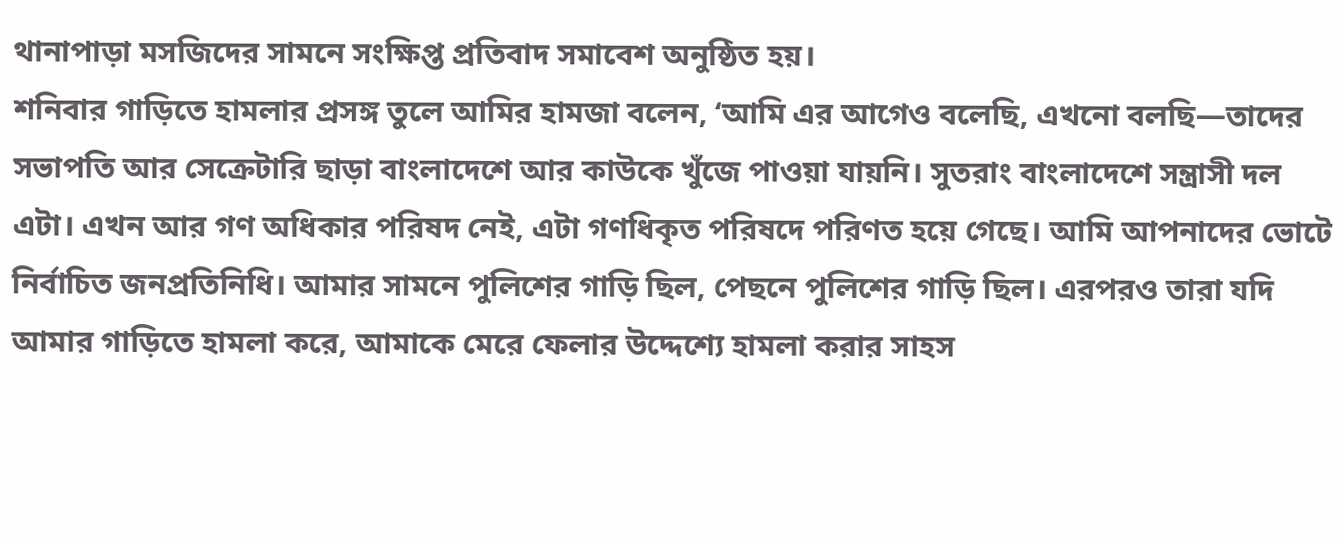থানাপাড়া মসজিদের সামনে সংক্ষিপ্ত প্রতিবাদ সমাবেশ অনুষ্ঠিত হয়।
শনিবার গাড়িতে হামলার প্রসঙ্গ তুলে আমির হামজা বলেন, ‘আমি এর আগেও বলেছি, এখনো বলছি—তাদের সভাপতি আর সেক্রেটারি ছাড়া বাংলাদেশে আর কাউকে খুঁজে পাওয়া যায়নি। সুতরাং বাংলাদেশে সন্ত্রাসী দল এটা। এখন আর গণ অধিকার পরিষদ নেই, এটা গণধিকৃত পরিষদে পরিণত হয়ে গেছে। আমি আপনাদের ভোটে নির্বাচিত জনপ্রতিনিধি। আমার সামনে পুলিশের গাড়ি ছিল, পেছনে পুলিশের গাড়ি ছিল। এরপরও তারা যদি আমার গাড়িতে হামলা করে, আমাকে মেরে ফেলার উদ্দেশ্যে হামলা করার সাহস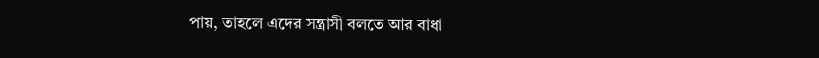পায়, তাহলে এদের সন্ত্রাসী বলতে আর বাধা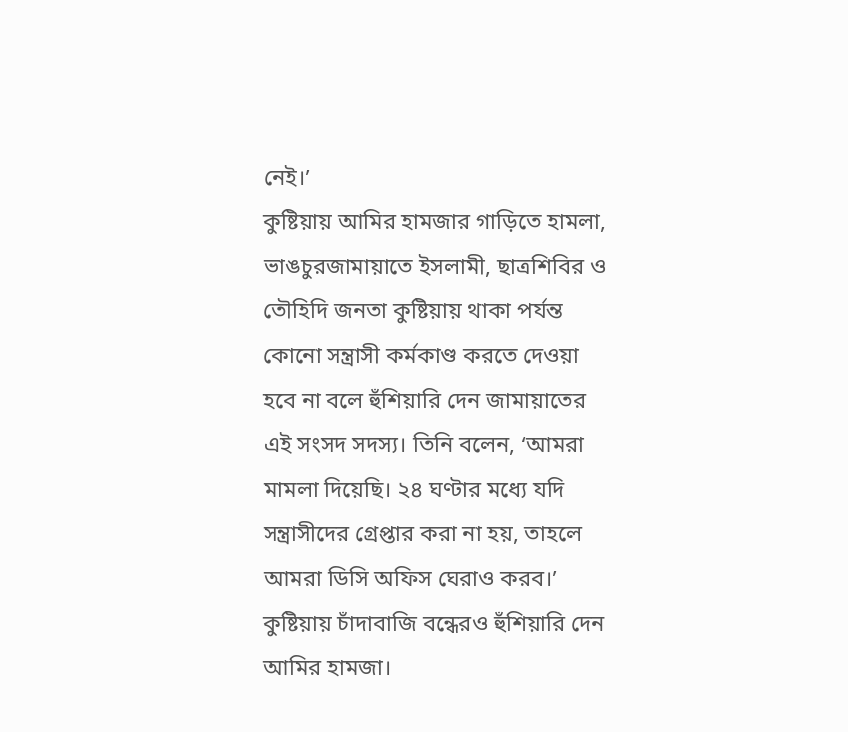নেই।’
কুষ্টিয়ায় আমির হামজার গাড়িতে হামলা, ভাঙচুরজামায়াতে ইসলামী, ছাত্রশিবির ও তৌহিদি জনতা কুষ্টিয়ায় থাকা পর্যন্ত কোনো সন্ত্রাসী কর্মকাণ্ড করতে দেওয়া হবে না বলে হুঁশিয়ারি দেন জামায়াতের এই সংসদ সদস্য। তিনি বলেন, ‘আমরা মামলা দিয়েছি। ২৪ ঘণ্টার মধ্যে যদি সন্ত্রাসীদের গ্রেপ্তার করা না হয়, তাহলে আমরা ডিসি অফিস ঘেরাও করব।’
কুষ্টিয়ায় চাঁদাবাজি বন্ধেরও হুঁশিয়ারি দেন আমির হামজা।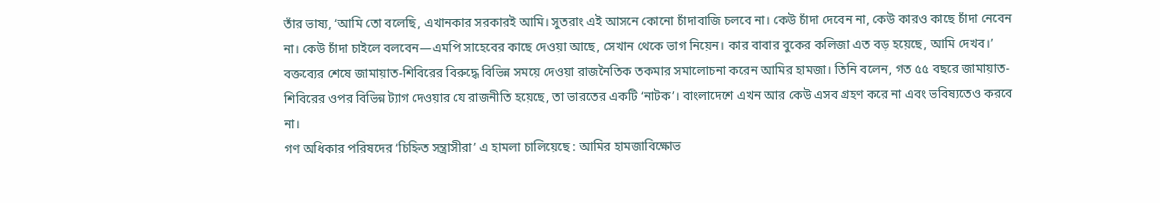তাঁর ভাষ্য, ‘আমি তো বলেছি, এখানকার সরকারই আমি। সুতরাং এই আসনে কোনো চাঁদাবাজি চলবে না। কেউ চাঁদা দেবেন না, কেউ কারও কাছে চাঁদা নেবেন না। কেউ চাঁদা চাইলে বলবেন—এমপি সাহেবের কাছে দেওয়া আছে, সেখান থেকে ভাগ নিয়েন। কার বাবার বুকের কলিজা এত বড় হয়েছে, আমি দেখব।’
বক্তব্যের শেষে জামায়াত-শিবিরের বিরুদ্ধে বিভিন্ন সময়ে দেওয়া রাজনৈতিক তকমার সমালোচনা করেন আমির হামজা। তিনি বলেন, গত ৫৫ বছরে জামায়াত-শিবিরের ওপর বিভিন্ন ট্যাগ দেওয়ার যে রাজনীতি হয়েছে, তা ভারতের একটি ‘নাটক’। বাংলাদেশে এখন আর কেউ এসব গ্রহণ করে না এবং ভবিষ্যতেও করবে না।
গণ অধিকার পরিষদের ‘চিহ্নিত সন্ত্রাসীরা’ এ হামলা চালিয়েছে : আমির হামজাবিক্ষোভ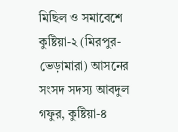মিছিল ও সমাবেশে কুষ্টিয়া-২ (মিরপুর-ভেড়ামারা) আসনের সংসদ সদস্য আবদুল গফুর, কুষ্টিয়া-৪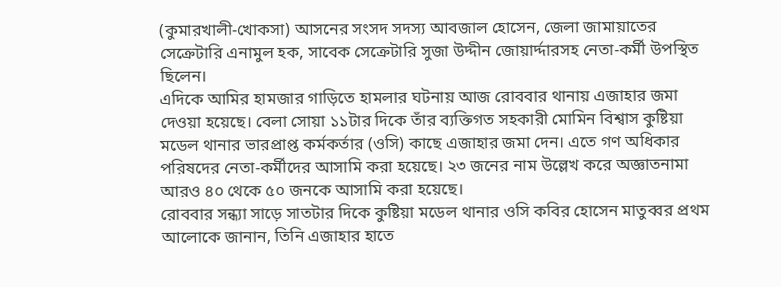(কুমারখালী-খোকসা) আসনের সংসদ সদস্য আবজাল হোসেন, জেলা জামায়াতের সেক্রেটারি এনামুল হক, সাবেক সেক্রেটারি সুজা উদ্দীন জোয়ার্দ্দারসহ নেতা-কর্মী উপস্থিত ছিলেন।
এদিকে আমির হামজার গাড়িতে হামলার ঘটনায় আজ রোববার থানায় এজাহার জমা দেওয়া হয়েছে। বেলা সোয়া ১১টার দিকে তাঁর ব্যক্তিগত সহকারী মোমিন বিশ্বাস কুষ্টিয়া মডেল থানার ভারপ্রাপ্ত কর্মকর্তার (ওসি) কাছে এজাহার জমা দেন। এতে গণ অধিকার পরিষদের নেতা-কর্মীদের আসামি করা হয়েছে। ২৩ জনের নাম উল্লেখ করে অজ্ঞাতনামা আরও ৪০ থেকে ৫০ জনকে আসামি করা হয়েছে।
রোববার সন্ধ্যা সাড়ে সাতটার দিকে কুষ্টিয়া মডেল থানার ওসি কবির হোসেন মাতুব্বর প্রথম আলোকে জানান, তিনি এজাহার হাতে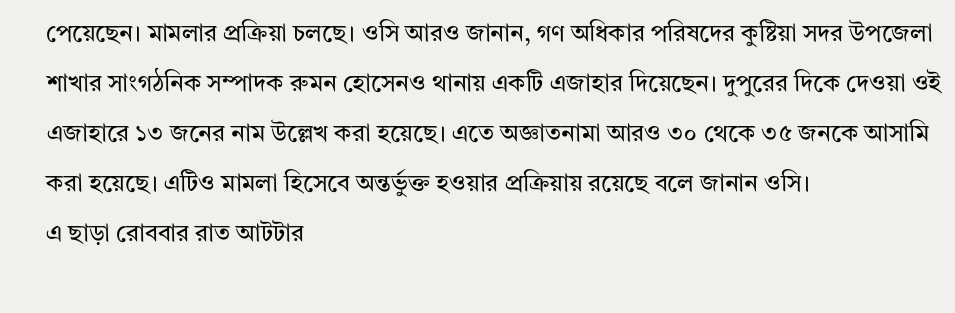পেয়েছেন। মামলার প্রক্রিয়া চলছে। ওসি আরও জানান, গণ অধিকার পরিষদের কুষ্টিয়া সদর উপজেলা শাখার সাংগঠনিক সম্পাদক রুমন হোসেনও থানায় একটি এজাহার দিয়েছেন। দুপুরের দিকে দেওয়া ওই এজাহারে ১৩ জনের নাম উল্লেখ করা হয়েছে। এতে অজ্ঞাতনামা আরও ৩০ থেকে ৩৫ জনকে আসামি করা হয়েছে। এটিও মামলা হিসেবে অন্তর্ভুক্ত হওয়ার প্রক্রিয়ায় রয়েছে বলে জানান ওসি।
এ ছাড়া রোববার রাত আটটার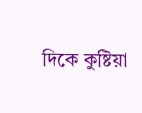দিকে কুষ্টিয়া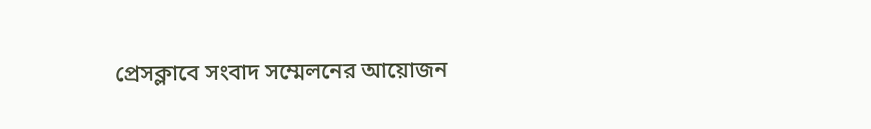প্রেসক্লাবে সংবাদ সম্মেলনের আয়োজন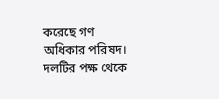করেছে গণ অধিকার পরিষদ। দলটির পক্ষ থেকে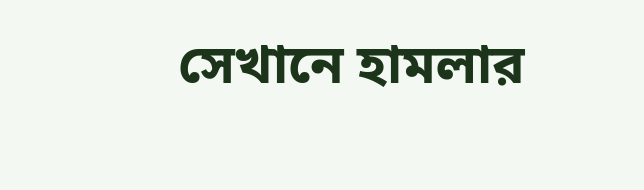সেখানে হামলার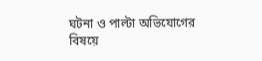ঘটনা ও পাল্টা অভিযোগের বিষয়ে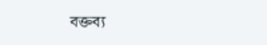বক্তব্য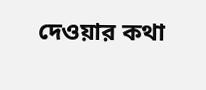দেওয়ার কথা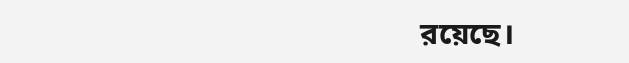রয়েছে।